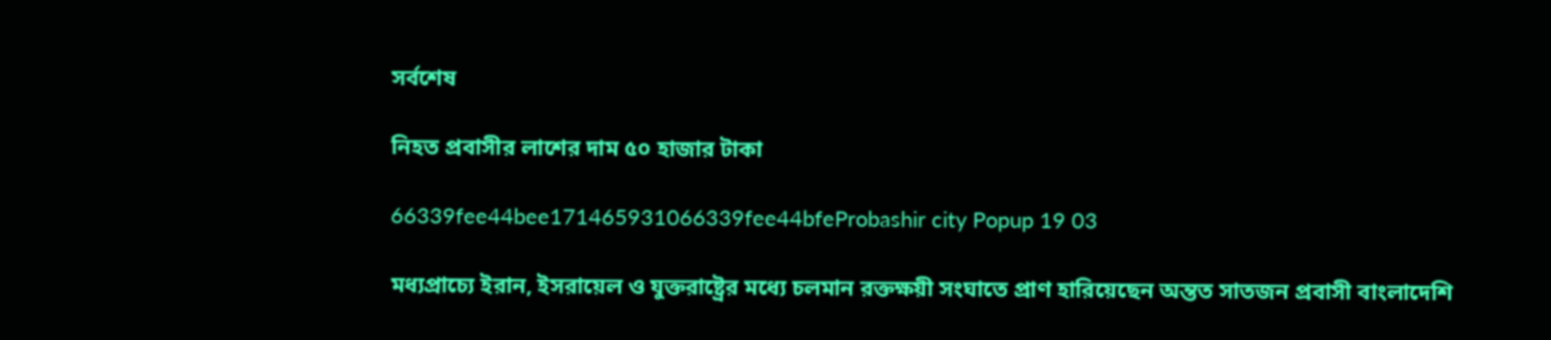সর্বশেষ

নিহত প্রবাসীর লাশের দাম ৫০ হাজার টাকা

66339fee44bee171465931066339fee44bfeProbashir city Popup 19 03

মধ্যপ্রাচ্যে ইরান, ইসরায়েল ও যুক্তরাষ্ট্রের মধ্যে চলমান রক্তক্ষয়ী সংঘাতে প্রাণ হারিয়েছেন অন্তত সাতজন প্রবাসী বাংলাদেশি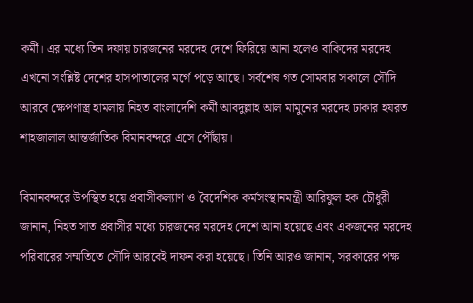কর্মী। এর মধ্যে তিন দফায় চারজনের মরদেহ দেশে ফিরিয়ে আনা হলেও বাকিদের মরদেহ এখনো সংশ্লিষ্ট দেশের হাসপাতালের মর্গে পড়ে আছে। সর্বশেষ গত সোমবার সকালে সৌদি আরবে ক্ষেপণাস্ত্র হামলায় নিহত বাংলাদেশি কর্মী আবদুল্লাহ আল মামুনের মরদেহ ঢাকার হযরত শাহজালাল আন্তর্জাতিক বিমানবন্দরে এসে পৌঁছায়।

বিমানবন্দরে উপস্থিত হয়ে প্রবাসীকল্যাণ ও বৈদেশিক কর্মসংস্থানমন্ত্রী আরিফুল হক চৌধুরী জানান, নিহত সাত প্রবাসীর মধ্যে চারজনের মরদেহ দেশে আনা হয়েছে এবং একজনের মরদেহ পরিবারের সম্মতিতে সৌদি আরবেই দাফন করা হয়েছে। তিনি আরও জানান, সরকারের পক্ষ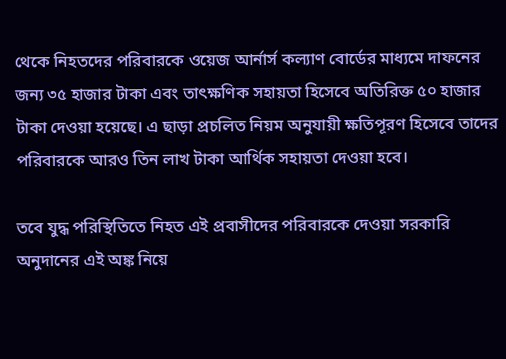থেকে নিহতদের পরিবারকে ওয়েজ আর্নার্স কল্যাণ বোর্ডের মাধ্যমে দাফনের জন্য ৩৫ হাজার টাকা এবং তাৎক্ষণিক সহায়তা হিসেবে অতিরিক্ত ৫০ হাজার টাকা দেওয়া হয়েছে। এ ছাড়া প্রচলিত নিয়ম অনুযায়ী ক্ষতিপূরণ হিসেবে তাদের পরিবারকে আরও তিন লাখ টাকা আর্থিক সহায়তা দেওয়া হবে।

তবে যুদ্ধ পরিস্থিতিতে নিহত এই প্রবাসীদের পরিবারকে দেওয়া সরকারি অনুদানের এই অঙ্ক নিয়ে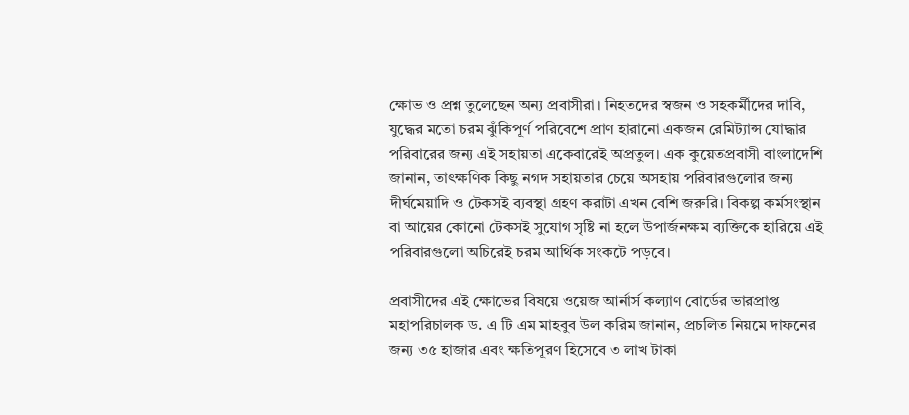ক্ষোভ ও প্রশ্ন তুলেছেন অন্য প্রবাসীরা। নিহতদের স্বজন ও সহকর্মীদের দাবি, যুদ্ধের মতো চরম ঝুঁকিপূর্ণ পরিবেশে প্রাণ হারানো একজন রেমিট্যান্স যোদ্ধার পরিবারের জন্য এই সহায়তা একেবারেই অপ্রতুল। এক কুয়েতপ্রবাসী বাংলাদেশি জানান, তাৎক্ষণিক কিছু নগদ সহায়তার চেয়ে অসহায় পরিবারগুলোর জন্য দীর্ঘমেয়াদি ও টেকসই ব্যবস্থা গ্রহণ করাটা এখন বেশি জরুরি। বিকল্প কর্মসংস্থান বা আয়ের কোনো টেকসই সুযোগ সৃষ্টি না হলে উপার্জনক্ষম ব্যক্তিকে হারিয়ে এই পরিবারগুলো অচিরেই চরম আর্থিক সংকটে পড়বে।

প্রবাসীদের এই ক্ষোভের বিষয়ে ওয়েজ আর্নার্স কল্যাণ বোর্ডের ভারপ্রাপ্ত মহাপরিচালক ড. এ টি এম মাহবুব উল করিম জানান, প্রচলিত নিয়মে দাফনের জন্য ৩৫ হাজার এবং ক্ষতিপূরণ হিসেবে ৩ লাখ টাকা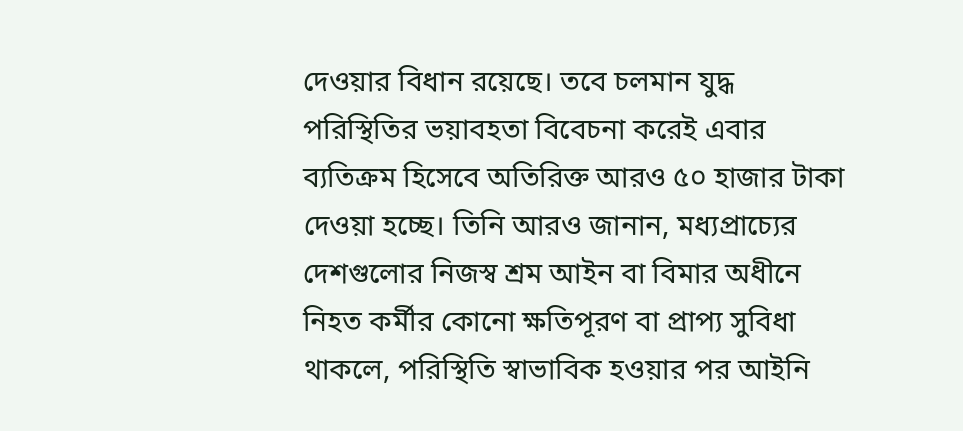দেওয়ার বিধান রয়েছে। তবে চলমান যুদ্ধ পরিস্থিতির ভয়াবহতা বিবেচনা করেই এবার ব্যতিক্রম হিসেবে অতিরিক্ত আরও ৫০ হাজার টাকা দেওয়া হচ্ছে। তিনি আরও জানান, মধ্যপ্রাচ্যের দেশগুলোর নিজস্ব শ্রম আইন বা বিমার অধীনে নিহত কর্মীর কোনো ক্ষতিপূরণ বা প্রাপ্য সুবিধা থাকলে, পরিস্থিতি স্বাভাবিক হওয়ার পর আইনি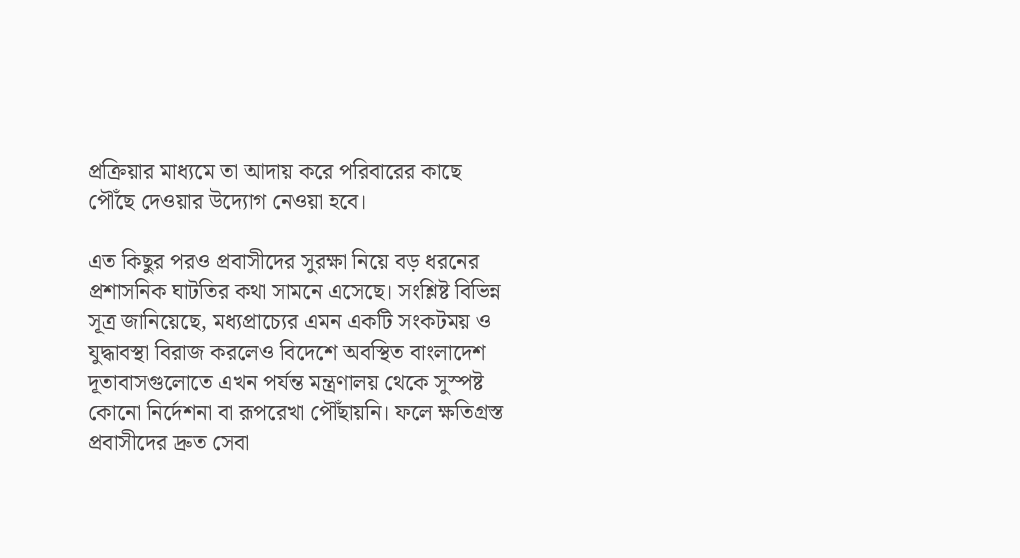প্রক্রিয়ার মাধ্যমে তা আদায় করে পরিবারের কাছে পৌঁছে দেওয়ার উদ্যোগ নেওয়া হবে।

এত কিছুর পরও প্রবাসীদের সুরক্ষা নিয়ে বড় ধরনের প্রশাসনিক ঘাটতির কথা সামনে এসেছে। সংশ্লিষ্ট বিভিন্ন সূত্র জানিয়েছে, মধ্যপ্রাচ্যের এমন একটি সংকটময় ও যুদ্ধাবস্থা বিরাজ করলেও বিদেশে অবস্থিত বাংলাদেশ দূতাবাসগুলোতে এখন পর্যন্ত মন্ত্রণালয় থেকে সুস্পষ্ট কোনো নির্দেশনা বা রূপরেখা পৌঁছায়নি। ফলে ক্ষতিগ্রস্ত প্রবাসীদের দ্রুত সেবা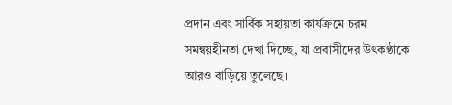প্রদান এবং সার্বিক সহায়তা কার্যক্রমে চরম সমন্বয়হীনতা দেখা দিচ্ছে, যা প্রবাসীদের উৎকণ্ঠাকে আরও বাড়িয়ে তুলেছে।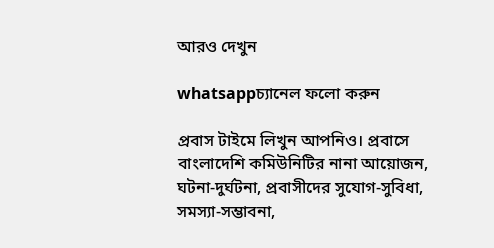আরও দেখুন

whatsappচ্যানেল ফলো করুন

প্রবাস টাইমে লিখুন আপনিও। প্রবাসে বাংলাদেশি কমিউনিটির নানা আয়োজন, ঘটনা-দুর্ঘটনা, প্রবাসীদের সুযোগ-সুবিধা, সমস্যা-সম্ভাবনা,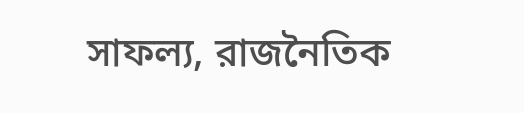সাফল্য, রাজনৈতিক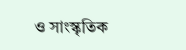ও সাংস্কৃতিক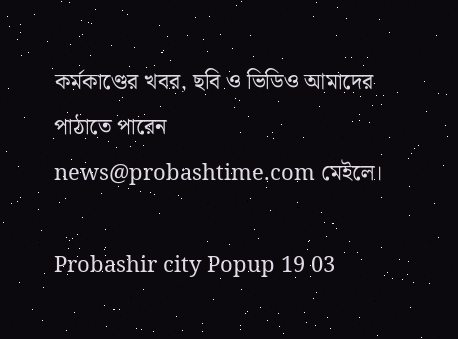কর্মকাণ্ডের খবর, ছবি ও ভিডিও আমাদের পাঠাতে পারেন news@probashtime.com মেইলে।

Probashir city Popup 19 03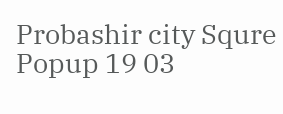Probashir city Squre Popup 19 03